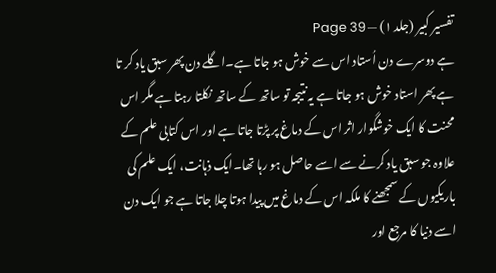تفسیر کبیر (جلد ۱) — Page 39
ہے دوسرے دن اُستاد اس سے خوش ہو جاتا ہے۔اگلے دن پھر سبق یاد کر تا ہے پھر استاد خوش ہو جاتا ہے یہ نتیجہ تو ساتھ کے ساتھ نکلتا رہتا ہے مگر اس محنت کا ایک خوشگوار اثر اس کے دماغ پر پڑتا جاتا ہے اور اس کتابی علم کے علاوہ جو سبق یاد کرنے سے اسے حاصل ہو رہا تھا۔ایک ذہانت، ایک علم کی باریکیوں کے سمجھنے کا ملکہ اس کے دماغ میں پیدا ہوتا چلا جاتا ہے جو ایک دن اسے دنیا کا مرجع اور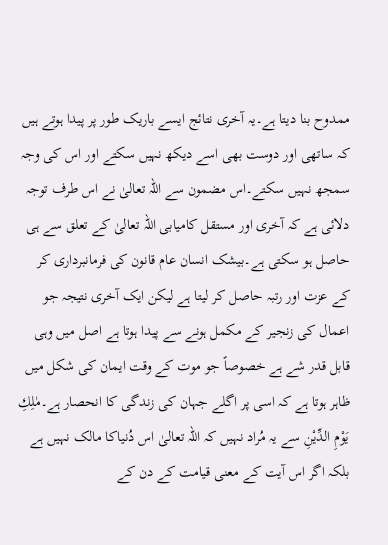ممدوح بنا دیتا ہے۔یہ آخری نتائج ایسے باریک طور پر پیدا ہوتے ہیں کہ ساتھی اور دوست بھی اسے دیکھ نہیں سکتے اور اس کی وجہ سمجھ نہیں سکتے۔اس مضمون سے اللہ تعالیٰ نے اس طرف توجہ دلائی ہے کہ آخری اور مستقل کامیابی اللہ تعالیٰ کے تعلق سے ہی حاصل ہو سکتی ہے۔بیشک انسان عام قانون کی فرمانبرداری کر کے عزت اور رتبہ حاصل کر لیتا ہے لیکن ایک آخری نتیجہ جو اعمال کی زنجیر کے مکمل ہونے سے پیدا ہوتا ہے اصل میں وہی قابل قدر شے ہے خصوصاً جو موت کے وقت ایمان کی شکل میں ظاہر ہوتا ہے کہ اسی پر اگلے جہان کی زندگی کا انحصار ہے۔مٰلِكِ يَوْمِ الدِّيْنِ سے یہ مُراد نہیں کہ اللہ تعالیٰ اس دُنیاکا مالک نہیں ہے بلکہ اگر اس آیت کے معنی قیامت کے دن کے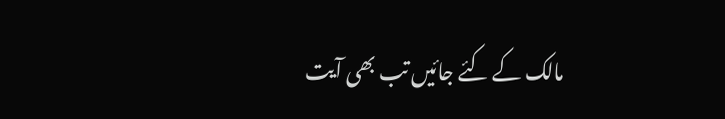مالک کے کئے جائیں تب بھی آیت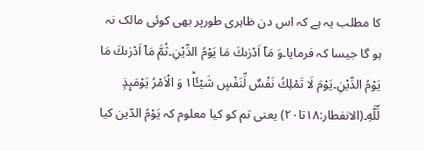کا مطلب یہ ہے کہ اس دن ظاہری طورپر بھی کوئی مالک نہ ہو گا جیسا کہ فرمایا۔وَ مَاۤ اَدْرٰىكَ مَا يَوْمُ الدِّيْنِ۔ثُمَّ مَاۤ اَدْرٰىكَ مَا يَوْمُ الدِّيْنِ۔يَوْمَ لَا تَمْلِكُ نَفْسٌ لِّنَفْسٍ شَيْـًٔا١ؕ وَ الْاَمْرُ يَوْمَىِٕذٍ لِّلّٰهِ۔(الانفطار:۱۸تا۲۰) یعنی تم کو کیا معلوم کہ یَوْمُ الدّین کیا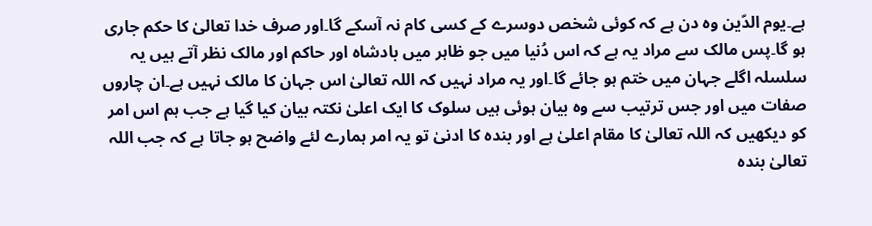ہے۔یوم الدّین وہ دن ہے کہ کوئی شخص دوسرے کے کسی کام نہ آسکے گا۔اور صرف خدا تعالیٰ کا حکم جاری ہو گا۔پس مالک سے مراد یہ ہے کہ اس دُنیا میں جو ظاہر میں بادشاہ اور حاکم اور مالک نظر آتے ہیں یہ سلسلہ اگلے جہان میں ختم ہو جائے گا۔اور یہ مراد نہیں کہ اللہ تعالیٰ اس جہان کا مالک نہیں ہے۔ان چاروں صفات میں اور جس ترتیب سے وہ بیان ہوئی ہیں سلوک کا ایک اعلیٰ نکتہ بیان کیا گیا ہے جب ہم اس امر کو دیکھیں کہ اللہ تعالیٰ کا مقام اعلیٰ ہے اور بندہ کا ادنیٰ تو یہ امر ہمارے لئے واضح ہو جاتا ہے کہ جب اللہ تعالیٰ بندہ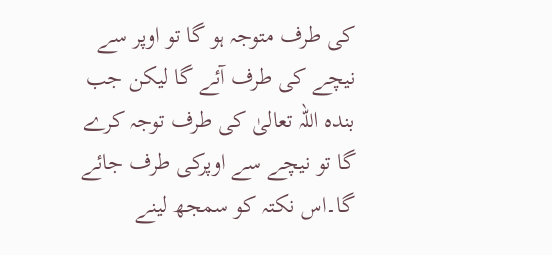کی طرف متوجہ ہو گا تو اوپر سے نیچے کی طرف آئے گا لیکن جب بندہ اللہ تعالیٰ کی طرف توجہ کرے گا تو نیچے سے اوپرکی طرف جائے گا۔اس نکتہ کو سمجھ لینے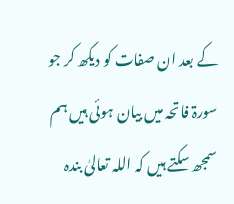کے بعد ان صفات کو دیکھ کر جو سورۃ فاتحہ میں بیان ہوئی ہیں ہم سمجھ سکتے ہیں کہ اللہ تعالیٰ بندہ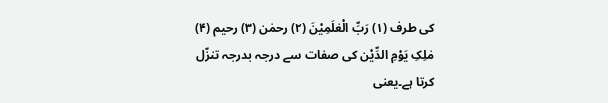کی طرف (۱) رَبِّ الْعٰلَمِيْنَ (۲) رحمٰن (۳) رحیم (۴) مٰلِکِ یَوْمِ الدِّیْن کی صفات سے درجہ بدرجہ تنزّل کرتا ہے۔یعنی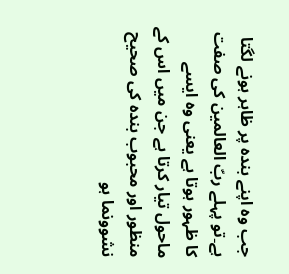جب وہ اپنے بندہ پر ظاہر ہونے لگتا ہے۔تو پہلے ربّ العالمین کی صفت کا ظہور ہوتا ہے یعنی وہ ایسے ماحول تیار کرتا ہے جن میں اس کے منظور اور محبوب بندہ کی صحیح نشوونما ہو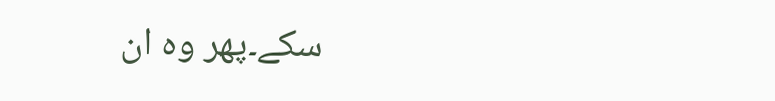سکے۔پھر وہ ان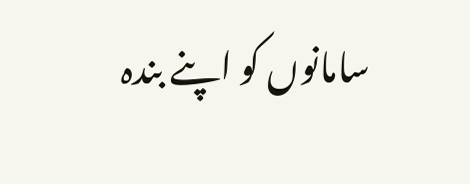سامانوں کو اپنے بندہ